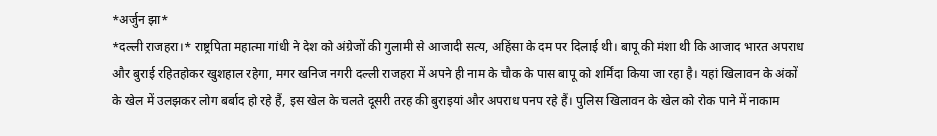*अर्जुन झा*
*दल्ली राजहरा।* राष्ट्रपिता महात्मा गांधी ने देश को अंग्रेजों की गुलामी से आजादी सत्य, अहिंसा के दम पर दिलाई थी। बापू की मंशा थी कि आजाद भारत अपराध और बुराई रहितहोकर खुशहाल रहेगा, मगर खनिज नगरी दल्ली राजहरा में अपने ही नाम के चौक के पास बापू को शर्मिंदा किया जा रहा है। यहां खिलावन के अंकों के खेल में उलझकर लोग बर्बाद हो रहे हैं, इस खेल के चलते दूसरी तरह की बुराइयां और अपराध पनप रहे हैं। पुलिस खिलावन के खेल को रोक पाने में नाकाम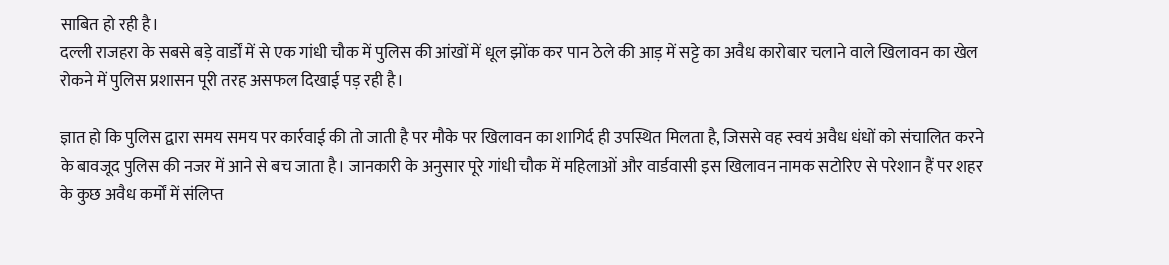साबित हो रही है।
दल्ली राजहरा के सबसे बड़े वार्डों में से एक गांधी चौक में पुलिस की आंखों में धूल झोंक कर पान ठेले की आड़ में सट्टे का अवैध कारोबार चलाने वाले खिलावन का खेल रोकने में पुलिस प्रशासन पूरी तरह असफल दिखाई पड़ रही है।

ज्ञात हो कि पुलिस द्वारा समय समय पर कार्रवाई की तो जाती है पर मौके पर खिलावन का शागिर्द ही उपस्थित मिलता है, जिससे वह स्वयं अवैध धंधों को संचालित करने के बावजूद पुलिस की नजर में आने से बच जाता है। जानकारी के अनुसार पूरे गांधी चौक में महिलाओं और वार्डवासी इस खिलावन नामक सटोरिए से परेशान हैं पर शहर के कुछ अवैध कर्मों में संलिप्त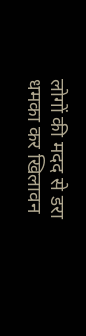लोगों की मदद से डरा धमका कर खिलावन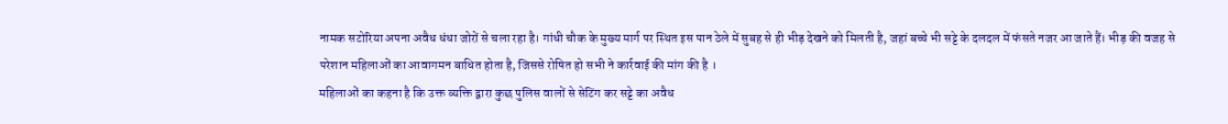नामक सटोरिया अपना अवैध धंधा जोरों से चला रहा है। गांधी चौक के मुख्य मार्ग पर स्थित इस पान ठेले में सुबह से ही भीड़ देखने को मिलती है, जहां बच्चे भी सट्टे के दलदल में फंसते नजर आ जाते हैं। भीड़ की वजह से परेशान महिलाओं का आवागमन बाधित होता है, जिससे रोषित हो सभी ने कार्रवाई की मांग की है ।
महिलाओं का कहना है कि उक्त व्यक्ति द्वारा कुछ पुलिस वालों से सेटिंग कर सट्टे का अवैध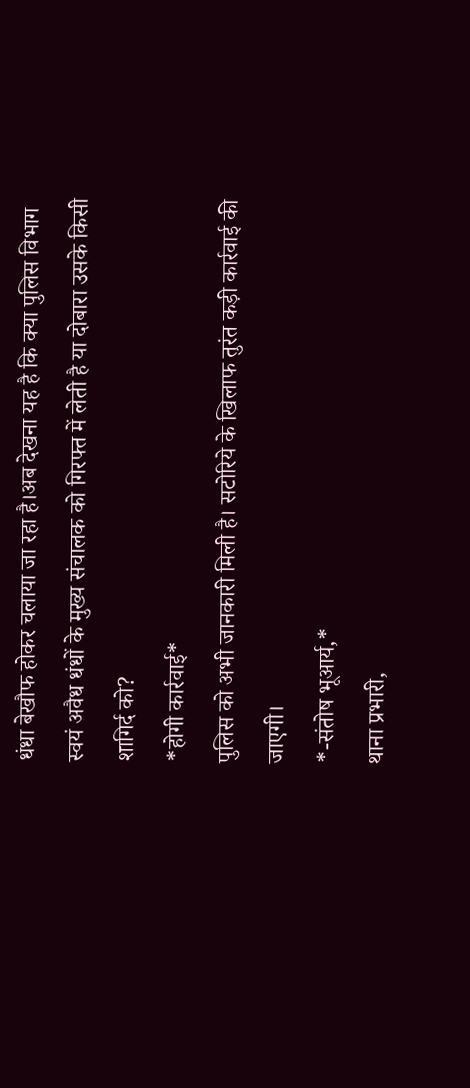धंधा बेखौफ होकर चलाया जा रहा है।अब देखना यह है कि क्या पुलिस विभाग स्वयं अवैध धंधों के मुख्य संचालक को गिरफ्त में लेती है या दोबारा उसके किसी शागिर्द को?
*होगी कार्रवाई*
पुलिस को अभी जानकारी मिली है। सटोरिये के खिलाफ तुरंत कड़ी कार्रवाई की जाएगी।
*-संतोष भूआर्य,*
थाना प्रभारी,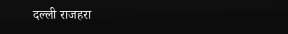दल्ली राजहरा